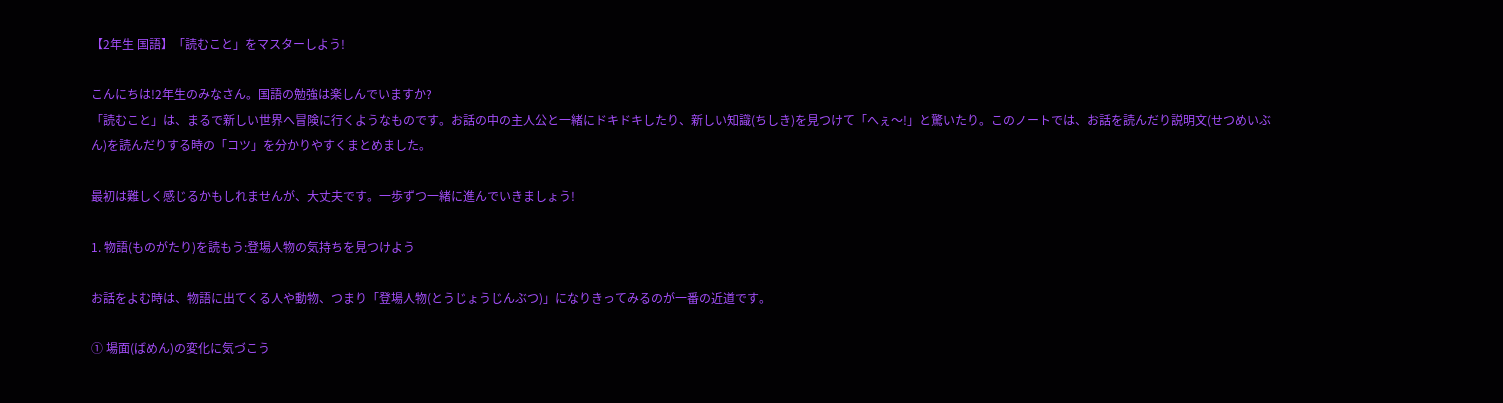【2年生 国語】「読むこと」をマスターしよう!

こんにちは!2年生のみなさん。国語の勉強は楽しんでいますか?
「読むこと」は、まるで新しい世界へ冒険に行くようなものです。お話の中の主人公と一緒にドキドキしたり、新しい知識(ちしき)を見つけて「へぇ〜!」と驚いたり。このノートでは、お話を読んだり説明文(せつめいぶん)を読んだりする時の「コツ」を分かりやすくまとめました。

最初は難しく感じるかもしれませんが、大丈夫です。一歩ずつ一緒に進んでいきましょう!

1. 物語(ものがたり)を読もう:登場人物の気持ちを見つけよう

お話をよむ時は、物語に出てくる人や動物、つまり「登場人物(とうじょうじんぶつ)」になりきってみるのが一番の近道です。

① 場面(ばめん)の変化に気づこう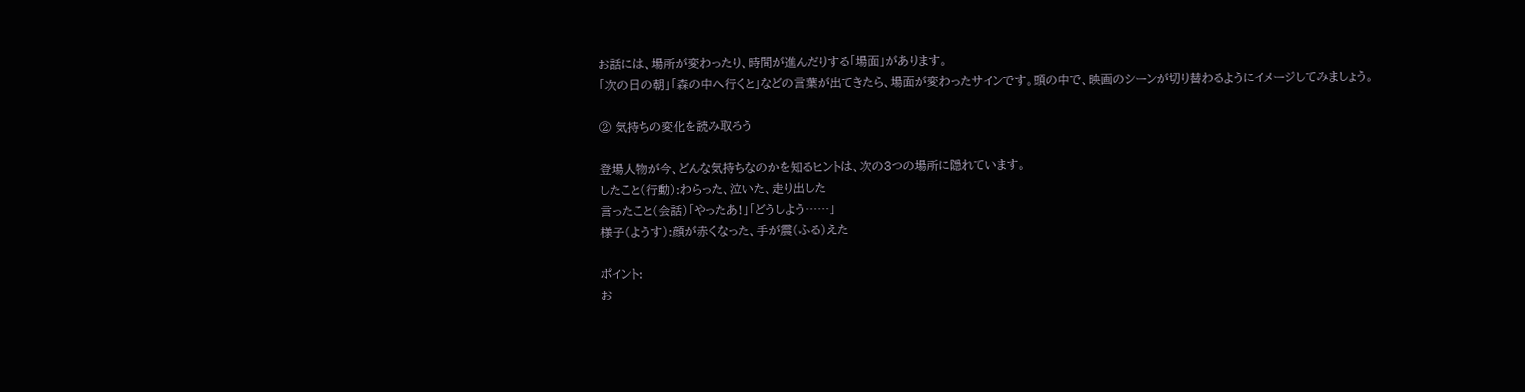お話には、場所が変わったり、時間が進んだりする「場面」があります。
「次の日の朝」「森の中へ行くと」などの言葉が出てきたら、場面が変わったサインです。頭の中で、映画のシーンが切り替わるようにイメージしてみましょう。

② 気持ちの変化を読み取ろう

登場人物が今、どんな気持ちなのかを知るヒントは、次の3つの場所に隠れています。
したこと(行動):わらった、泣いた、走り出した
言ったこと(会話)「やったあ!」「どうしよう……」
様子(ようす):顔が赤くなった、手が震(ふる)えた

ポイント:
お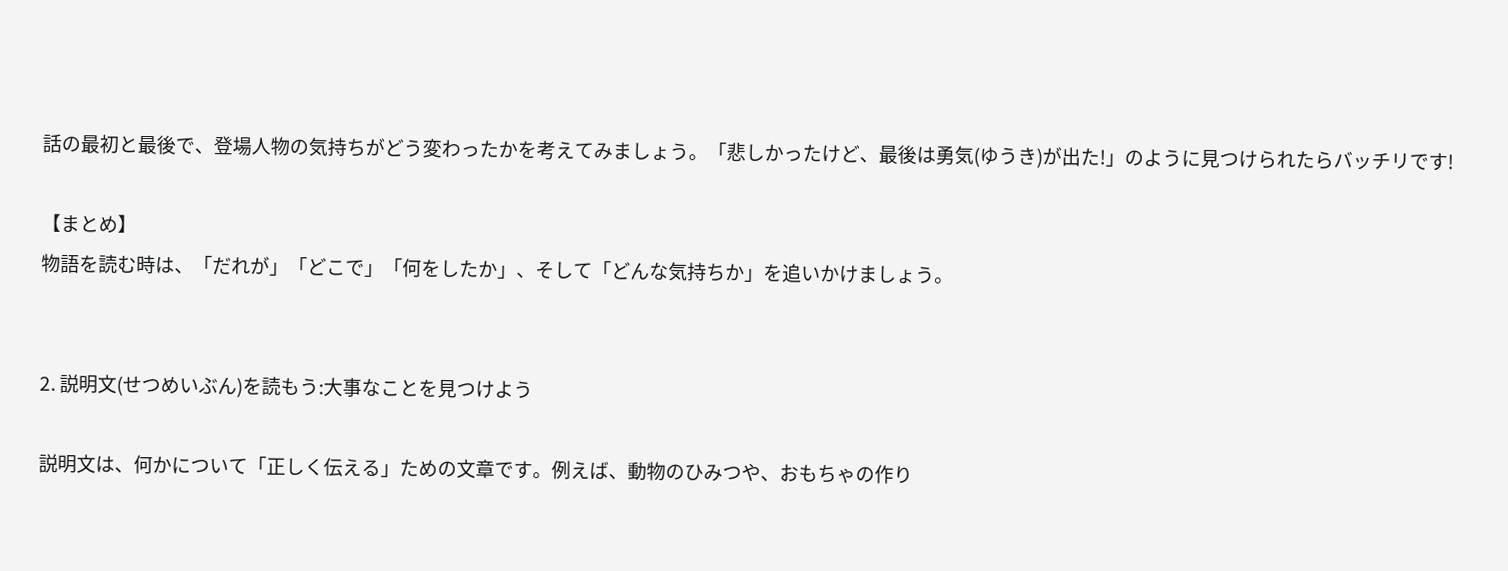話の最初と最後で、登場人物の気持ちがどう変わったかを考えてみましょう。「悲しかったけど、最後は勇気(ゆうき)が出た!」のように見つけられたらバッチリです!

【まとめ】
物語を読む時は、「だれが」「どこで」「何をしたか」、そして「どんな気持ちか」を追いかけましょう。


2. 説明文(せつめいぶん)を読もう:大事なことを見つけよう

説明文は、何かについて「正しく伝える」ための文章です。例えば、動物のひみつや、おもちゃの作り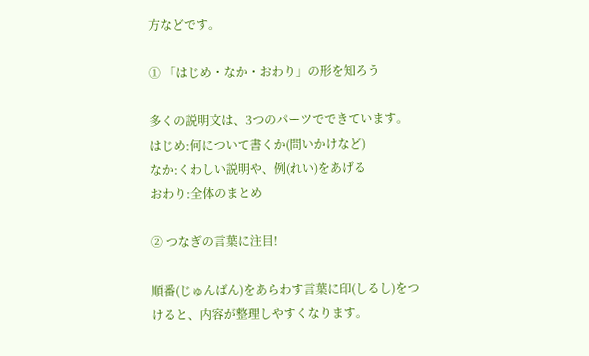方などです。

① 「はじめ・なか・おわり」の形を知ろう

多くの説明文は、3つのパーツでできています。
はじめ:何について書くか(問いかけなど)
なか:くわしい説明や、例(れい)をあげる
おわり:全体のまとめ

② つなぎの言葉に注目!

順番(じゅんばん)をあらわす言葉に印(しるし)をつけると、内容が整理しやすくなります。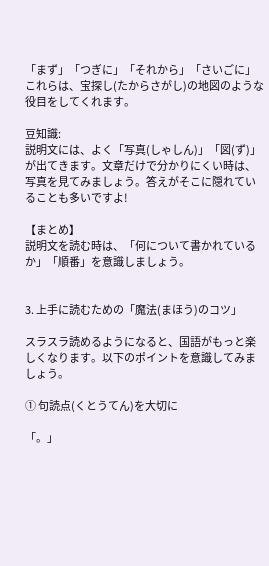「まず」「つぎに」「それから」「さいごに」
これらは、宝探し(たからさがし)の地図のような役目をしてくれます。

豆知識:
説明文には、よく「写真(しゃしん)」「図(ず)」が出てきます。文章だけで分かりにくい時は、写真を見てみましょう。答えがそこに隠れていることも多いですよ!

【まとめ】
説明文を読む時は、「何について書かれているか」「順番」を意識しましょう。


3. 上手に読むための「魔法(まほう)のコツ」

スラスラ読めるようになると、国語がもっと楽しくなります。以下のポイントを意識してみましょう。

① 句読点(くとうてん)を大切に

「。」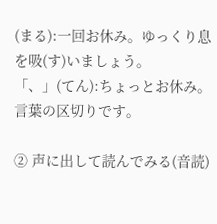(まる):一回お休み。ゆっくり息を吸(す)いましょう。
「、」(てん):ちょっとお休み。言葉の区切りです。

② 声に出して読んでみる(音読)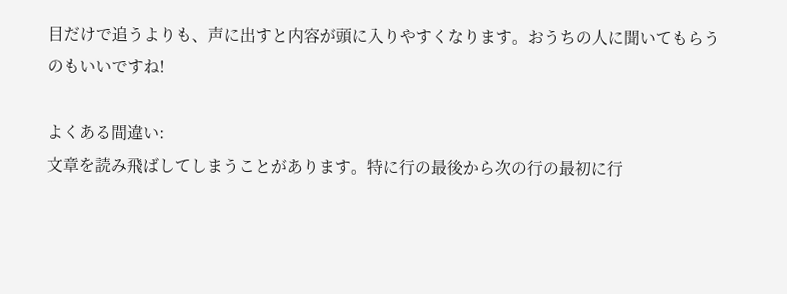目だけで追うよりも、声に出すと内容が頭に入りやすくなります。おうちの人に聞いてもらうのもいいですね!

よくある間違い:
文章を読み飛ばしてしまうことがあります。特に行の最後から次の行の最初に行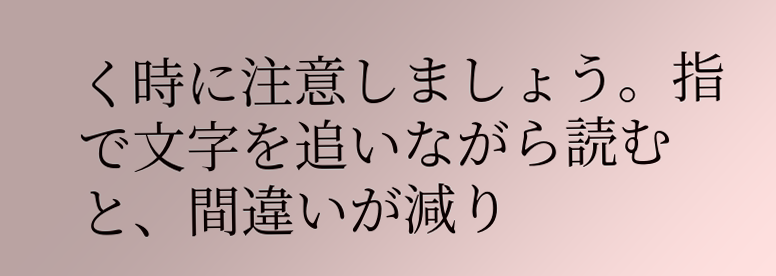く時に注意しましょう。指で文字を追いながら読むと、間違いが減り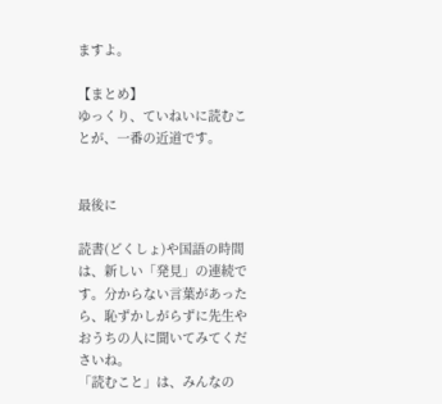ますよ。

【まとめ】
ゆっくり、ていねいに読むことが、一番の近道です。


最後に

読書(どくしょ)や国語の時間は、新しい「発見」の連続です。分からない言葉があったら、恥ずかしがらずに先生やおうちの人に聞いてみてくださいね。
「読むこと」は、みんなの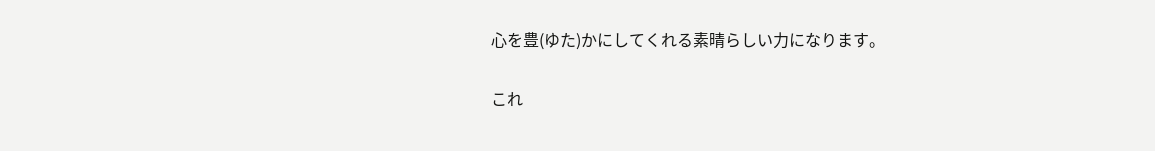心を豊(ゆた)かにしてくれる素晴らしい力になります。

これ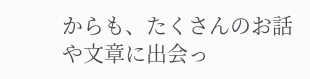からも、たくさんのお話や文章に出会っ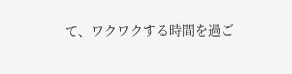て、ワクワクする時間を過ご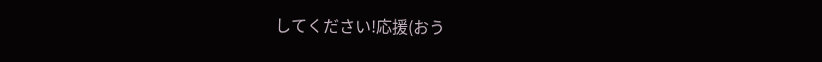してください!応援(おう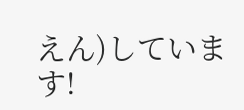えん)しています!